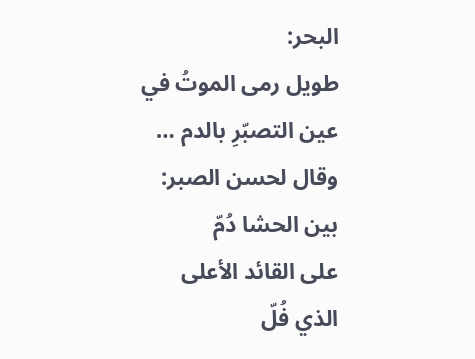البحر:
طويل رمى الموتُ في عين التصبّرِ بالدم … وقال لحسن الصبر: بين الحشا دُمّ
على القائد الأعلى الذي فُلّ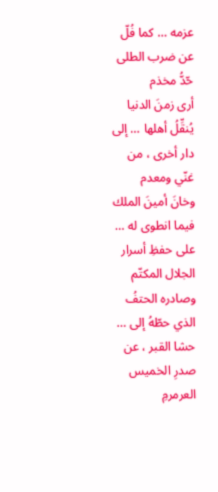عزمه … كما فُلّ عن ضرب الطلى حّدُّ مخذم
أرى زمنَ الدنيا يُنقِّلُ أهلها … إلى دار أخرى ، من غنّي ومعدم
وخانَ أمينَ الملك فيما انطوى له … على حفظِ أسرار الجلال المكتّم
وصادره الحتفُ الذي حطّهُ إلى … حشا القبر ، عن صدرِ الخميس العرمرمِ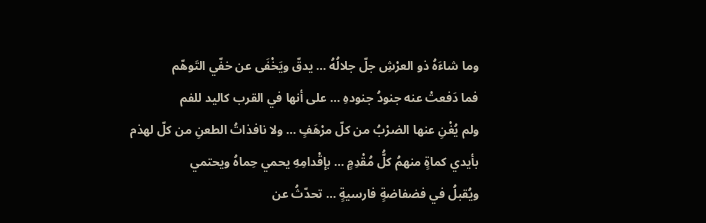وما شاءَهُ ذو العرْشِ جلّ جلالُهُ … يدقّ ويَخْفَى عن خفّي التَوهّم
فما دَفعتْ عنه جنودُ جنودهِ … على أنها في القرب كاليد للفم
ولم يُغْنِ عنها الضرْبُ من كلّ مرْهَفٍ … ولا نافذاتُ الطعنِ من كلّ لهذم
بأيدي كماةٍ منهمُ كلُّ مُقْدِمٍ … بإقْدامِهِ يحمي حِماهُ ويحتمي
ويُقبلُ في فضفاضةٍ فارسيةٍ … تحدّثُ عن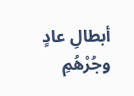أبطالِ عادٍ وجُرْهُمِ